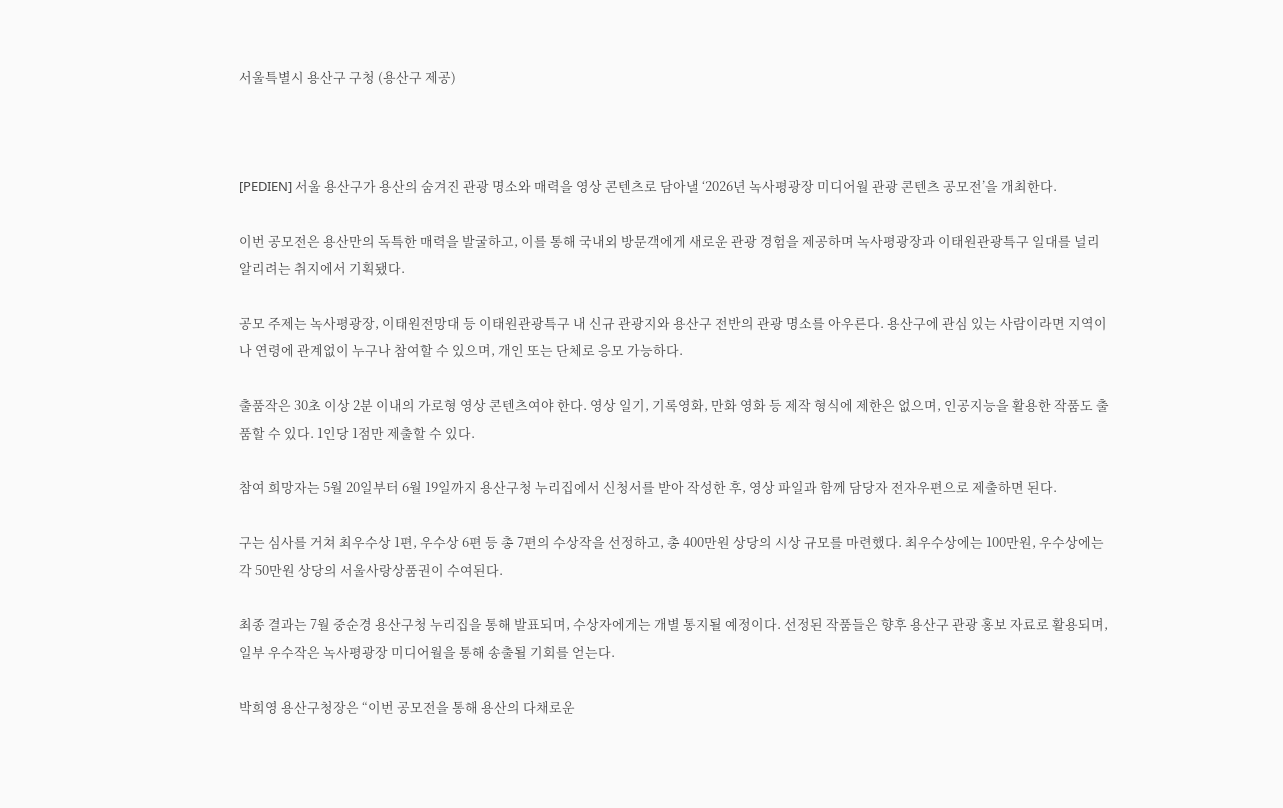서울특별시 용산구 구청 (용산구 제공)



[PEDIEN] 서울 용산구가 용산의 숨겨진 관광 명소와 매력을 영상 콘텐츠로 담아낼 ‘2026년 녹사평광장 미디어월 관광 콘텐츠 공모전’을 개최한다.

이번 공모전은 용산만의 독특한 매력을 발굴하고, 이를 통해 국내외 방문객에게 새로운 관광 경험을 제공하며 녹사평광장과 이태원관광특구 일대를 널리 알리려는 취지에서 기획됐다.

공모 주제는 녹사평광장, 이태원전망대 등 이태원관광특구 내 신규 관광지와 용산구 전반의 관광 명소를 아우른다. 용산구에 관심 있는 사람이라면 지역이나 연령에 관계없이 누구나 참여할 수 있으며, 개인 또는 단체로 응모 가능하다.

출품작은 30초 이상 2분 이내의 가로형 영상 콘텐츠여야 한다. 영상 일기, 기록영화, 만화 영화 등 제작 형식에 제한은 없으며, 인공지능을 활용한 작품도 출품할 수 있다. 1인당 1점만 제출할 수 있다.

참여 희망자는 5월 20일부터 6월 19일까지 용산구청 누리집에서 신청서를 받아 작성한 후, 영상 파일과 함께 담당자 전자우편으로 제출하면 된다.

구는 심사를 거쳐 최우수상 1편, 우수상 6편 등 총 7편의 수상작을 선정하고, 총 400만원 상당의 시상 규모를 마련했다. 최우수상에는 100만원, 우수상에는 각 50만원 상당의 서울사랑상품권이 수여된다.

최종 결과는 7월 중순경 용산구청 누리집을 통해 발표되며, 수상자에게는 개별 통지될 예정이다. 선정된 작품들은 향후 용산구 관광 홍보 자료로 활용되며, 일부 우수작은 녹사평광장 미디어월을 통해 송출될 기회를 얻는다.

박희영 용산구청장은 “이번 공모전을 통해 용산의 다채로운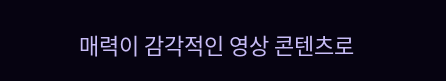매력이 감각적인 영상 콘텐츠로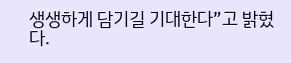생생하게 담기길 기대한다”고 밝혔다.